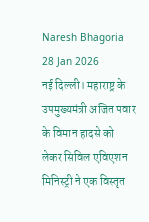Naresh Bhagoria
28 Jan 2026
नई दिल्ली। महाराष्ट्र के उपमुख्यमंत्री अजित पवार के विमान हादसे को लेकर सिविल एविएशन मिनिस्ट्री ने एक विस्तृत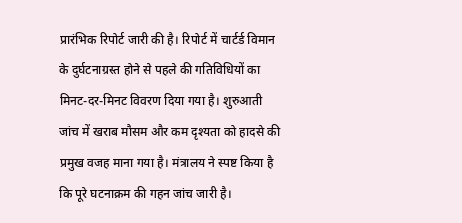प्रारंभिक रिपोर्ट जारी की है। रिपोर्ट में चार्टर्ड विमान के दुर्घटनाग्रस्त होने से पहले की गतिविधियों का मिनट-दर-मिनट विवरण दिया गया है। शुरुआती जांच में खराब मौसम और कम दृश्यता को हादसे की प्रमुख वजह माना गया है। मंत्रालय ने स्पष्ट किया है कि पूरे घटनाक्रम की गहन जांच जारी है।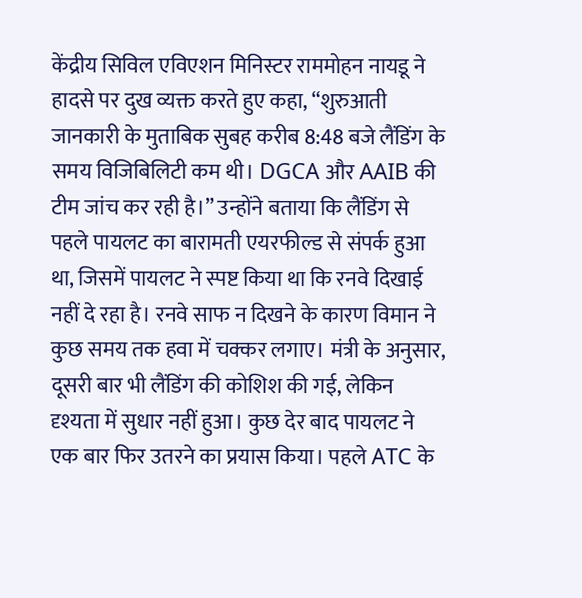केंद्रीय सिविल एविएशन मिनिस्टर राममोहन नायडू ने हादसे पर दुख व्यक्त करते हुए कहा, “शुरुआती जानकारी के मुताबिक सुबह करीब 8:48 बजे लैंडिंग के समय विजिबिलिटी कम थी। DGCA और AAIB की टीम जांच कर रही है।” उन्होंने बताया कि लैंडिंग से पहले पायलट का बारामती एयरफील्ड से संपर्क हुआ था, जिसमें पायलट ने स्पष्ट किया था कि रनवे दिखाई नहीं दे रहा है। रनवे साफ न दिखने के कारण विमान ने कुछ समय तक हवा में चक्कर लगाए। मंत्री के अनुसार, दूसरी बार भी लैंडिंग की कोशिश की गई, लेकिन दृश्यता में सुधार नहीं हुआ। कुछ देर बाद पायलट ने एक बार फिर उतरने का प्रयास किया। पहले ATC के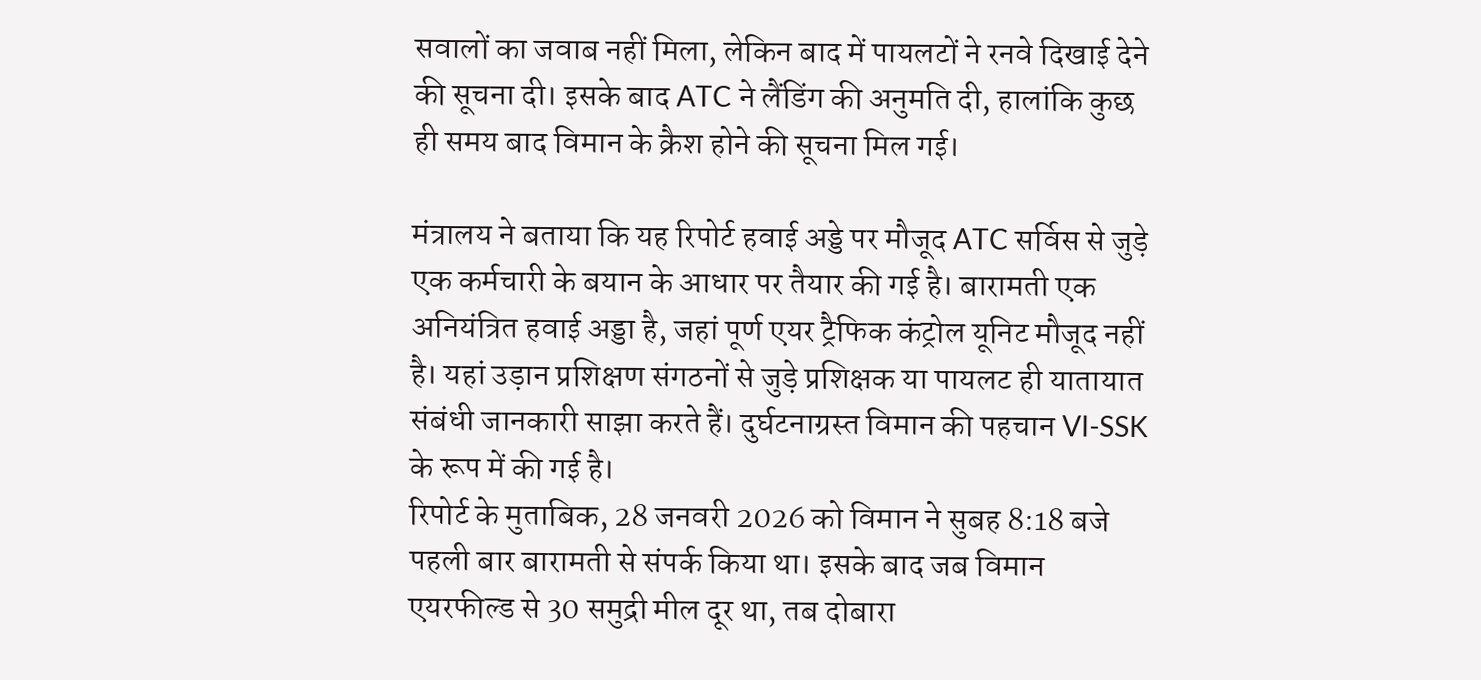सवालों का जवाब नहीं मिला, लेकिन बाद में पायलटों ने रनवे दिखाई देने की सूचना दी। इसके बाद ATC ने लैंडिंग की अनुमति दी, हालांकि कुछ ही समय बाद विमान के क्रैश होने की सूचना मिल गई।

मंत्रालय ने बताया कि यह रिपोर्ट हवाई अड्डे पर मौजूद ATC सर्विस से जुड़े एक कर्मचारी के बयान के आधार पर तैयार की गई है। बारामती एक अनियंत्रित हवाई अड्डा है, जहां पूर्ण एयर ट्रैफिक कंट्रोल यूनिट मौजूद नहीं है। यहां उड़ान प्रशिक्षण संगठनों से जुड़े प्रशिक्षक या पायलट ही यातायात संबंधी जानकारी साझा करते हैं। दुर्घटनाग्रस्त विमान की पहचान VI-SSK के रूप में की गई है।
रिपोर्ट के मुताबिक, 28 जनवरी 2026 को विमान ने सुबह 8:18 बजे पहली बार बारामती से संपर्क किया था। इसके बाद जब विमान एयरफील्ड से 30 समुद्री मील दूर था, तब दोबारा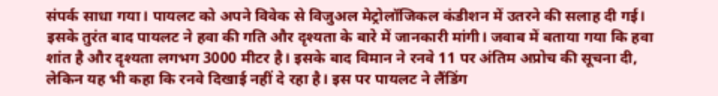संपर्क साधा गया। पायलट को अपने विवेक से विजुअल मेट्रोलॉजिकल कंडीशन में उतरने की सलाह दी गई। इसके तुरंत बाद पायलट ने हवा की गति और दृश्यता के बारे में जानकारी मांगी। जवाब में बताया गया कि हवा शांत है और दृश्यता लगभग 3000 मीटर है। इसके बाद विमान ने रनवे 11 पर अंतिम अप्रोच की सूचना दी, लेकिन यह भी कहा कि रनवे दिखाई नहीं दे रहा है। इस पर पायलट ने लैंडिंग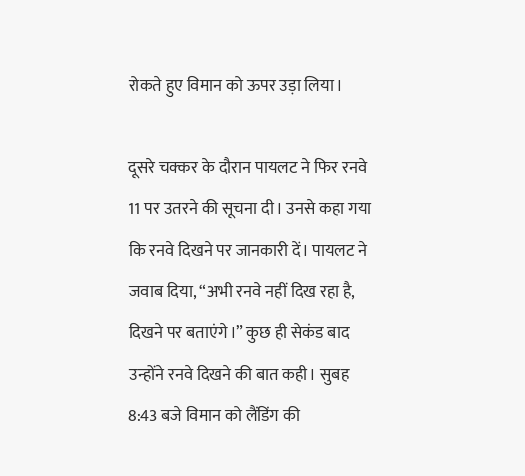रोकते हुए विमान को ऊपर उड़ा लिया।

दूसरे चक्कर के दौरान पायलट ने फिर रनवे 11 पर उतरने की सूचना दी। उनसे कहा गया कि रनवे दिखने पर जानकारी दें। पायलट ने जवाब दिया, “अभी रनवे नहीं दिख रहा है, दिखने पर बताएंगे।” कुछ ही सेकंड बाद उन्होंने रनवे दिखने की बात कही। सुबह 8:43 बजे विमान को लैंडिंग की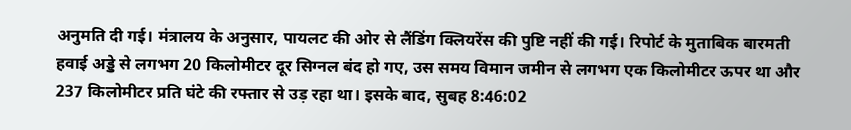अनुमति दी गई। मंत्रालय के अनुसार, पायलट की ओर से लैंडिंग क्लियरेंस की पुष्टि नहीं की गई। रिपोर्ट के मुताबिक बारमती हवाई अड्डे से लगभग 20 किलोमीटर दूर सिग्नल बंद हो गए, उस समय विमान जमीन से लगभग एक किलोमीटर ऊपर था और 237 किलोमीटर प्रति घंटे की रफ्तार से उड़ रहा था। इसके बाद, सुबह 8:46:02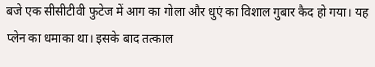बजे एक सीसीटीवी फुटेज में आग का गोला और धुएं का विशाल गुबार कैद हो गया। यह प्लेन का धमाका था। इसके बाद तत्काल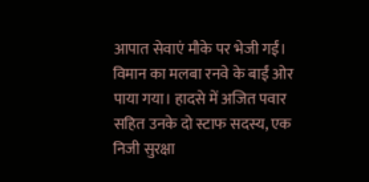आपात सेवाएं मौके पर भेजी गईं। विमान का मलबा रनवे के बाईं ओर पाया गया। हादसे में अजित पवार सहित उनके दो स्टाफ सदस्य, एक निजी सुरक्षा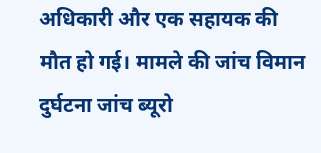अधिकारी और एक सहायक की मौत हो गई। मामले की जांच विमान दुर्घटना जांच ब्यूरो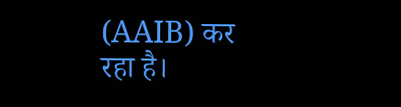(AAIB) कर रहा है।